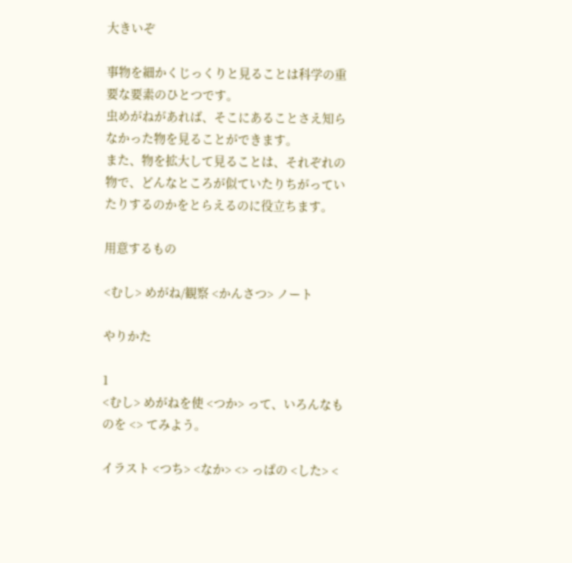大きいぞ

事物を細かくじっくりと見ることは科学の重要な要素のひとつです。
虫めがねがあれば、そこにあることさえ知らなかった物を見ることができます。
また、物を拡大して見ることは、それぞれの物で、どんなところが似ていたりちがっていたりするのかをとらえるのに役立ちます。

用意するもの

<むし> めがね/観察 <かんさつ> ノート

やりかた

1
<むし> めがねを使 <つか> って、いろんなものを <> てみよう。

イラスト <つち> <なか> <> っぱの <した> <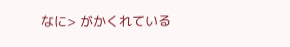なに> がかくれている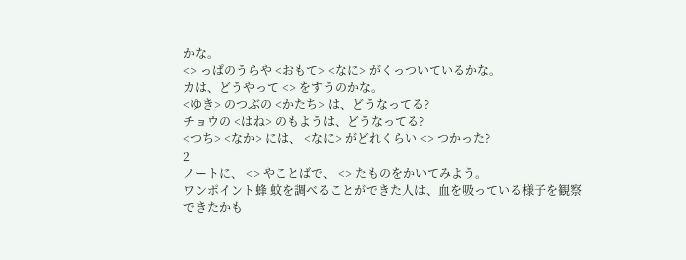かな。
<> っぱのうらや <おもて> <なに> がくっついているかな。
カは、どうやって <> をすうのかな。
<ゆき> のつぶの <かたち> は、どうなってる?
チョウの <はね> のもようは、どうなってる?
<つち> <なか> には、 <なに> がどれくらい <> つかった?
2
ノートに、 <> やことばで、 <> たものをかいてみよう。
ワンポイント蜂 蚊を調べることができた人は、血を吸っている様子を観察できたかも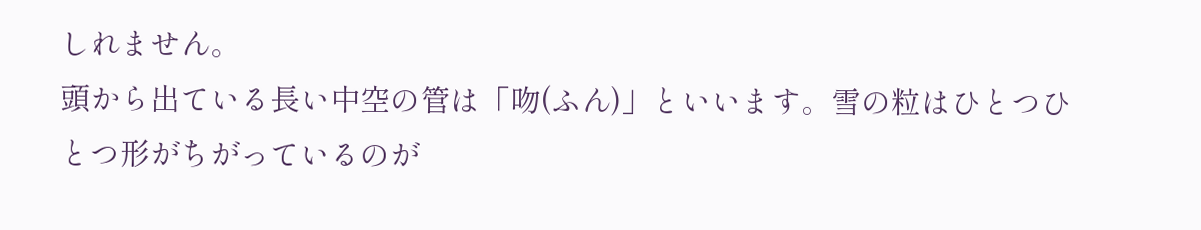しれません。
頭から出ている長い中空の管は「吻(ふん)」といいます。雪の粒はひとつひとつ形がちがっているのが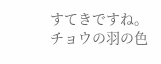すてきですね。
チョウの羽の色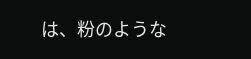は、粉のような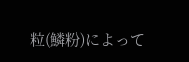粒(鱗粉)によって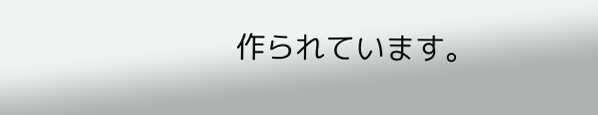作られています。